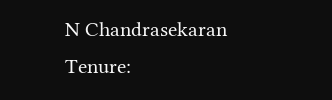N Chandrasekaran Tenure: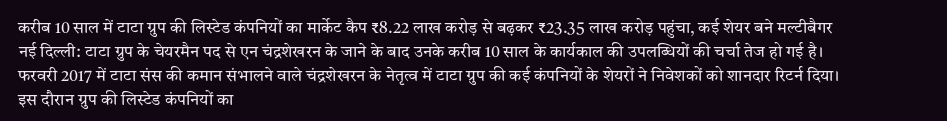करीब 10 साल में टाटा ग्रुप की लिस्टेड कंपनियों का मार्केट कैप ₹8.22 लाख करोड़ से बढ़कर ₹23.35 लाख करोड़ पहुंचा, कई शेयर बने मल्टीबैगर
नई दिल्ली: टाटा ग्रुप के चेयरमैन पद से एन चंद्रशेखरन के जाने के बाद उनके करीब 10 साल के कार्यकाल की उपलब्धियों की चर्चा तेज हो गई है। फरवरी 2017 में टाटा संस की कमान संभालने वाले चंद्रशेखरन के नेतृत्व में टाटा ग्रुप की कई कंपनियों के शेयरों ने निवेशकों को शानदार रिटर्न दिया। इस दौरान ग्रुप की लिस्टेड कंपनियों का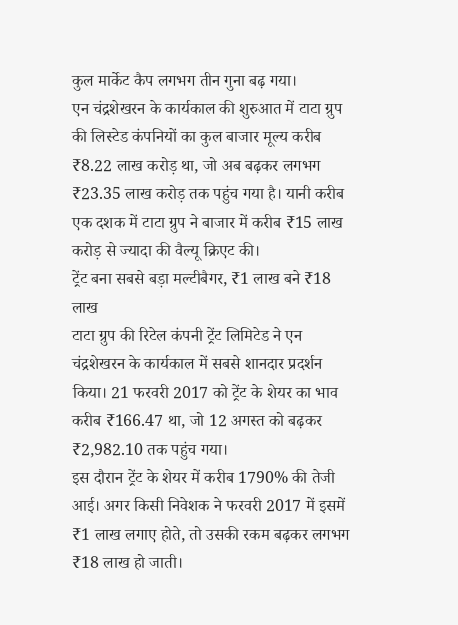कुल मार्केट कैप लगभग तीन गुना बढ़ गया।
एन चंद्रशेखरन के कार्यकाल की शुरुआत में टाटा ग्रुप की लिस्टेड कंपनियों का कुल बाजार मूल्य करीब ₹8.22 लाख करोड़ था, जो अब बढ़कर लगभग ₹23.35 लाख करोड़ तक पहुंच गया है। यानी करीब एक दशक में टाटा ग्रुप ने बाजार में करीब ₹15 लाख करोड़ से ज्यादा की वैल्यू क्रिएट की।
ट्रेंट बना सबसे बड़ा मल्टीबैगर, ₹1 लाख बने ₹18 लाख
टाटा ग्रुप की रिटेल कंपनी ट्रेंट लिमिटेड ने एन चंद्रशेखरन के कार्यकाल में सबसे शानदार प्रदर्शन किया। 21 फरवरी 2017 को ट्रेंट के शेयर का भाव करीब ₹166.47 था, जो 12 अगस्त को बढ़कर ₹2,982.10 तक पहुंच गया।
इस दौरान ट्रेंट के शेयर में करीब 1790% की तेजी आई। अगर किसी निवेशक ने फरवरी 2017 में इसमें ₹1 लाख लगाए होते, तो उसकी रकम बढ़कर लगभग ₹18 लाख हो जाती।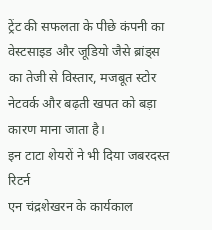ट्रेंट की सफलता के पीछे कंपनी का वेस्टसाइड और जूडियो जैसे ब्रांड्स का तेजी से विस्तार, मजबूत स्टोर नेटवर्क और बढ़ती खपत को बड़ा कारण माना जाता है।
इन टाटा शेयरों ने भी दिया जबरदस्त रिटर्न
एन चंद्रशेखरन के कार्यकाल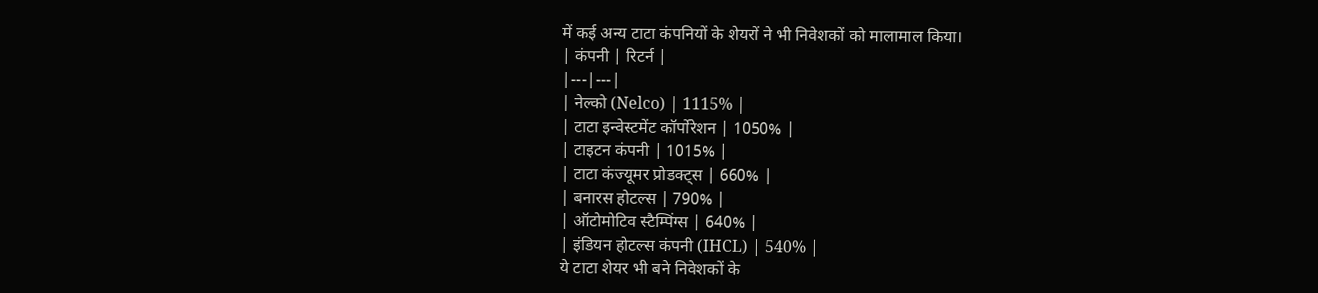में कई अन्य टाटा कंपनियों के शेयरों ने भी निवेशकों को मालामाल किया।
| कंपनी | रिटर्न |
|---|---|
| नेल्को (Nelco) | 1115% |
| टाटा इन्वेस्टमेंट कॉर्पोरेशन | 1050% |
| टाइटन कंपनी | 1015% |
| टाटा कंज्यूमर प्रोडक्ट्स | 660% |
| बनारस होटल्स | 790% |
| ऑटोमोटिव स्टैम्पिंग्स | 640% |
| इंडियन होटल्स कंपनी (IHCL) | 540% |
ये टाटा शेयर भी बने निवेशकों के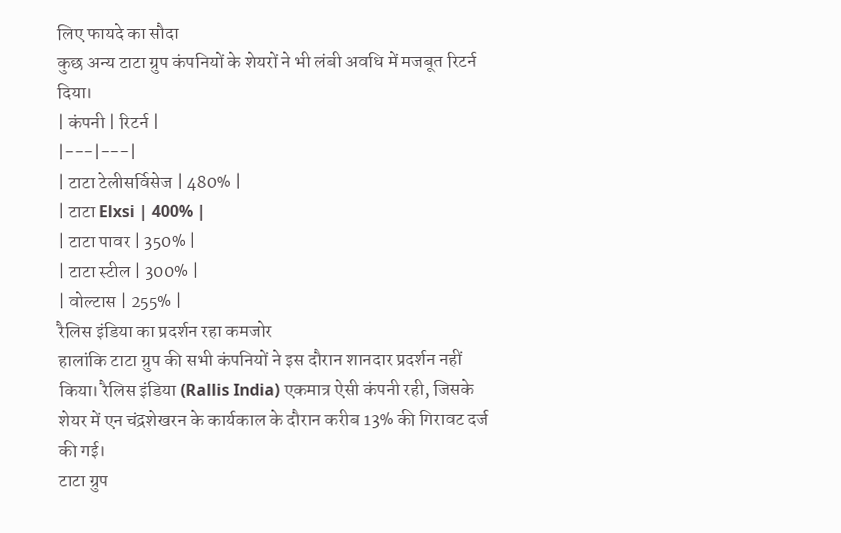लिए फायदे का सौदा
कुछ अन्य टाटा ग्रुप कंपनियों के शेयरों ने भी लंबी अवधि में मजबूत रिटर्न दिया।
| कंपनी | रिटर्न |
|---|---|
| टाटा टेलीसर्विसेज | 480% |
| टाटा Elxsi | 400% |
| टाटा पावर | 350% |
| टाटा स्टील | 300% |
| वोल्टास | 255% |
रैलिस इंडिया का प्रदर्शन रहा कमजोर
हालांकि टाटा ग्रुप की सभी कंपनियों ने इस दौरान शानदार प्रदर्शन नहीं किया। रैलिस इंडिया (Rallis India) एकमात्र ऐसी कंपनी रही, जिसके शेयर में एन चंद्रशेखरन के कार्यकाल के दौरान करीब 13% की गिरावट दर्ज की गई।
टाटा ग्रुप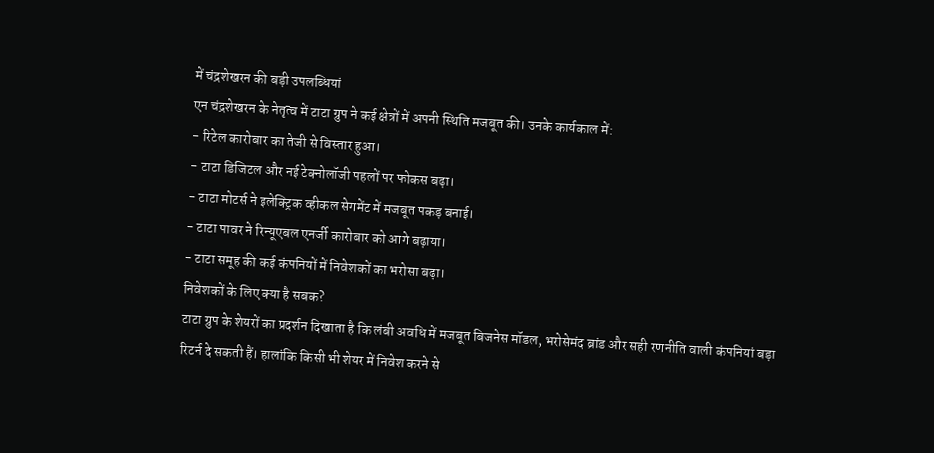में चंद्रशेखरन की बड़ी उपलब्धियां
एन चंद्रशेखरन के नेतृत्व में टाटा ग्रुप ने कई क्षेत्रों में अपनी स्थिति मजबूत की। उनके कार्यकाल में:
- रिटेल कारोबार का तेजी से विस्तार हुआ।
- टाटा डिजिटल और नई टेक्नोलॉजी पहलों पर फोकस बढ़ा।
- टाटा मोटर्स ने इलेक्ट्रिक व्हीकल सेगमेंट में मजबूत पकड़ बनाई।
- टाटा पावर ने रिन्यूएबल एनर्जी कारोबार को आगे बढ़ाया।
- टाटा समूह की कई कंपनियों में निवेशकों का भरोसा बढ़ा।
निवेशकों के लिए क्या है सबक?
टाटा ग्रुप के शेयरों का प्रदर्शन दिखाता है कि लंबी अवधि में मजबूत बिजनेस मॉडल, भरोसेमंद ब्रांड और सही रणनीति वाली कंपनियां बड़ा रिटर्न दे सकती हैं। हालांकि किसी भी शेयर में निवेश करने से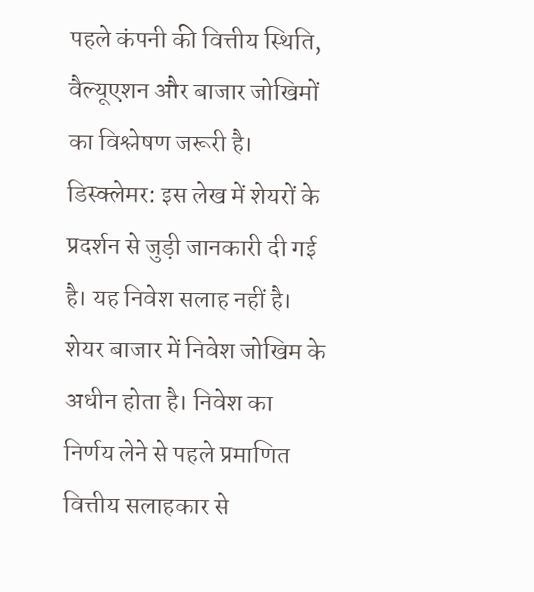पहले कंपनी की वित्तीय स्थिति, वैल्यूएशन और बाजार जोखिमों का विश्लेषण जरूरी है।
डिस्क्लेमर: इस लेख में शेयरों के प्रदर्शन से जुड़ी जानकारी दी गई है। यह निवेश सलाह नहीं है। शेयर बाजार में निवेश जोखिम के अधीन होता है। निवेश का निर्णय लेने से पहले प्रमाणित वित्तीय सलाहकार से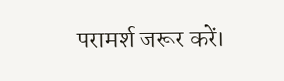परामर्श जरूर करें।